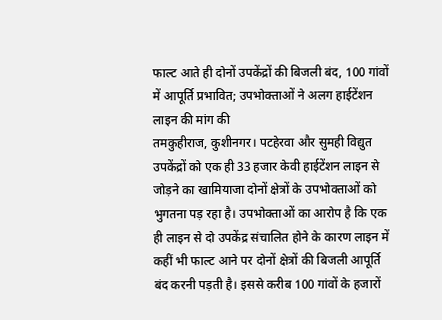फाल्ट आते ही दोनों उपकेंद्रों की बिजली बंद, 100 गांवों में आपूर्ति प्रभावित; उपभोक्ताओं ने अलग हाईटेंशन लाइन की मांग की
तमकुहीराज, कुशीनगर। पटहेरवा और सुमही विद्युत उपकेंद्रों को एक ही 33 हजार केवी हाईटेंशन लाइन से जोड़ने का खामियाजा दोनों क्षेत्रों के उपभोक्ताओं को भुगतना पड़ रहा है। उपभोक्ताओं का आरोप है कि एक ही लाइन से दो उपकेंद्र संचालित होने के कारण लाइन में कहीं भी फाल्ट आने पर दोनों क्षेत्रों की बिजली आपूर्ति बंद करनी पड़ती है। इससे करीब 100 गांवों के हजारों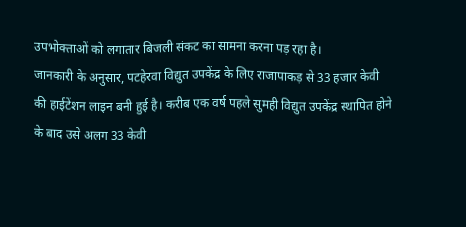उपभोक्ताओं को लगातार बिजली संकट का सामना करना पड़ रहा है।
जानकारी के अनुसार, पटहेरवा विद्युत उपकेंद्र के लिए राजापाकड़ से 33 हजार केवी की हाईटेंशन लाइन बनी हुई है। करीब एक वर्ष पहले सुमही विद्युत उपकेंद्र स्थापित होने के बाद उसे अलग 33 केवी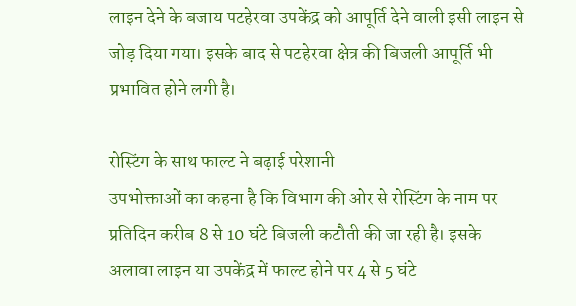लाइन देने के बजाय पटहेरवा उपकेंद्र को आपूर्ति देने वाली इसी लाइन से जोड़ दिया गया। इसके बाद से पटहेरवा क्षेत्र की बिजली आपूर्ति भी प्रभावित होने लगी है।

रोस्टिंग के साथ फाल्ट ने बढ़ाई परेशानी
उपभोक्ताओं का कहना है कि विभाग की ओर से रोस्टिंग के नाम पर प्रतिदिन करीब 8 से 10 घंटे बिजली कटौती की जा रही है। इसके अलावा लाइन या उपकेंद्र में फाल्ट होने पर 4 से 5 घंटे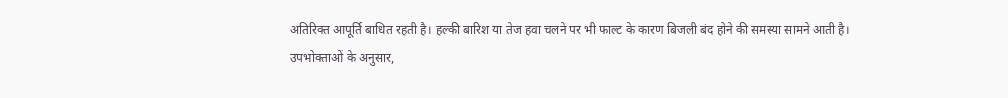अतिरिक्त आपूर्ति बाधित रहती है। हल्की बारिश या तेज हवा चलने पर भी फाल्ट के कारण बिजली बंद होने की समस्या सामने आती है।
उपभोक्ताओं के अनुसार,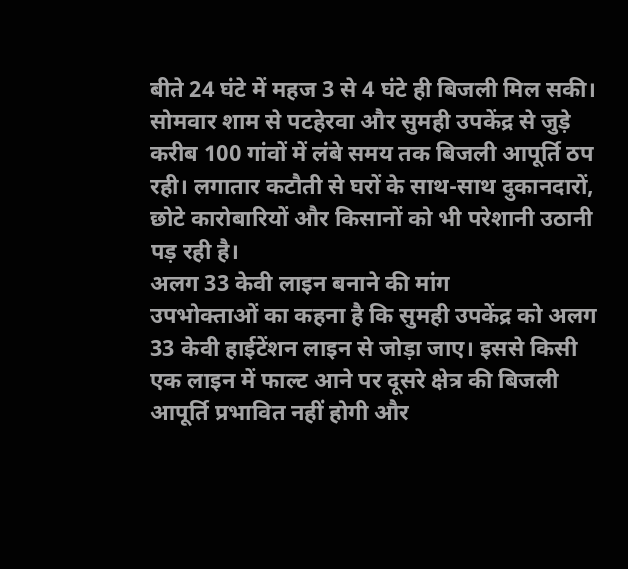बीते 24 घंटे में महज 3 से 4 घंटे ही बिजली मिल सकी। सोमवार शाम से पटहेरवा और सुमही उपकेंद्र से जुड़े करीब 100 गांवों में लंबे समय तक बिजली आपूर्ति ठप रही। लगातार कटौती से घरों के साथ-साथ दुकानदारों, छोटे कारोबारियों और किसानों को भी परेशानी उठानी पड़ रही है।
अलग 33 केवी लाइन बनाने की मांग
उपभोक्ताओं का कहना है कि सुमही उपकेंद्र को अलग 33 केवी हाईटेंशन लाइन से जोड़ा जाए। इससे किसी एक लाइन में फाल्ट आने पर दूसरे क्षेत्र की बिजली आपूर्ति प्रभावित नहीं होगी और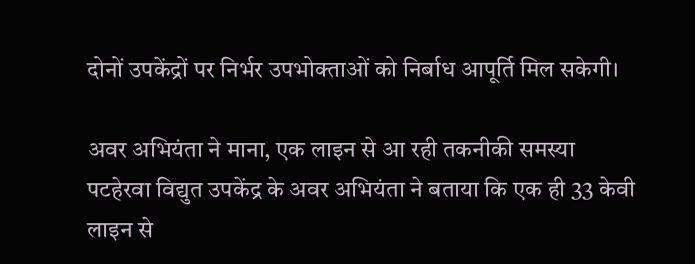दोनों उपकेंद्रों पर निर्भर उपभोक्ताओं को निर्बाध आपूर्ति मिल सकेगी।

अवर अभियंता ने माना, एक लाइन से आ रही तकनीकी समस्या
पटहेरवा विद्युत उपकेंद्र के अवर अभियंता ने बताया कि एक ही 33 केवी लाइन से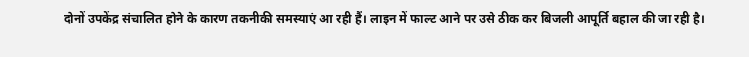दोनों उपकेंद्र संचालित होने के कारण तकनीकी समस्याएं आ रही हैं। लाइन में फाल्ट आने पर उसे ठीक कर बिजली आपूर्ति बहाल की जा रही है।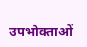उपभोक्ताओं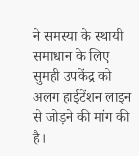ने समस्या के स्थायी समाधान के लिए सुमही उपकेंद्र को अलग हाईटेंशन लाइन से जोड़ने की मांग की है।